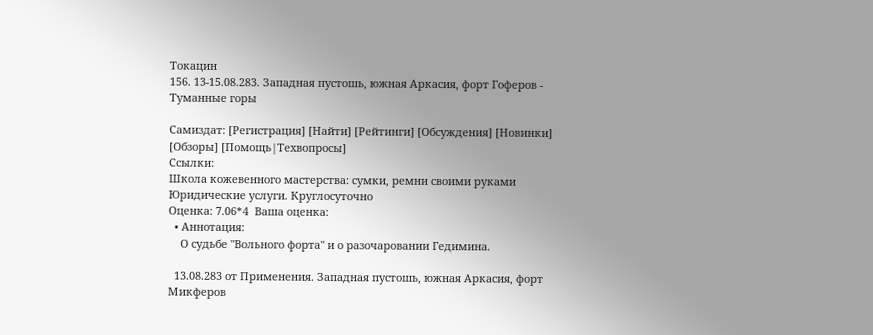Токацин
156. 13-15.08.283. Западная пустошь, южная Аркасия, форт Гоферов - Туманные горы

Самиздат: [Регистрация] [Найти] [Рейтинги] [Обсуждения] [Новинки] [Обзоры] [Помощь|Техвопросы]
Ссылки:
Школа кожевенного мастерства: сумки, ремни своими руками Юридические услуги. Круглосуточно
Оценка: 7.06*4  Ваша оценка:
  • Аннотация:
    О судьбе "Вольного форта" и о разочаровании Гедимина.

  13.08.283 от Применения. Западная пустошь, южная Аркасия, форт Микферов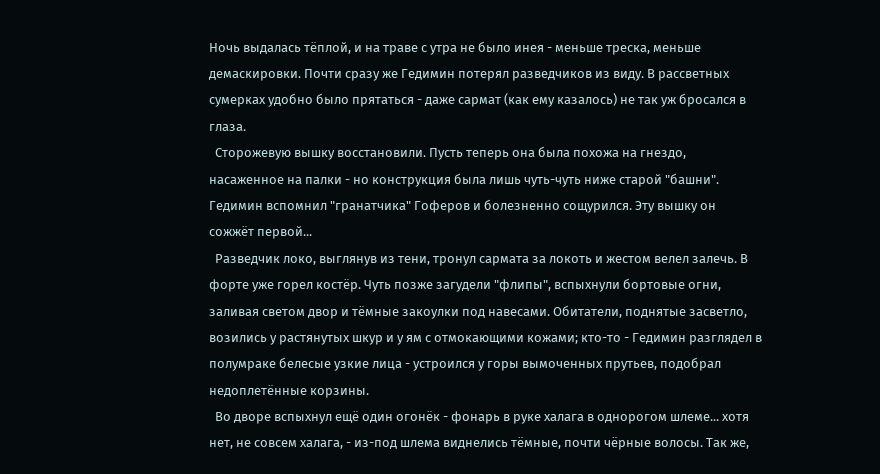Ночь выдалась тёплой, и на траве с утра не было инея - меньше треска, меньше демаскировки. Почти сразу же Гедимин потерял разведчиков из виду. В рассветных сумерках удобно было прятаться - даже сармат (как ему казалось) не так уж бросался в глаза.
  Сторожевую вышку восстановили. Пусть теперь она была похожа на гнездо, насаженное на палки - но конструкция была лишь чуть-чуть ниже старой "башни". Гедимин вспомнил "гранатчика" Гоферов и болезненно сощурился. Эту вышку он сожжёт первой...
  Разведчик локо, выглянув из тени, тронул сармата за локоть и жестом велел залечь. В форте уже горел костёр. Чуть позже загудели "флипы", вспыхнули бортовые огни, заливая светом двор и тёмные закоулки под навесами. Обитатели, поднятые засветло, возились у растянутых шкур и у ям с отмокающими кожами; кто-то - Гедимин разглядел в полумраке белесые узкие лица - устроился у горы вымоченных прутьев, подобрал недоплетённые корзины.
  Во дворе вспыхнул ещё один огонёк - фонарь в руке халага в однорогом шлеме... хотя нет, не совсем халага, - из-под шлема виднелись тёмные, почти чёрные волосы. Так же,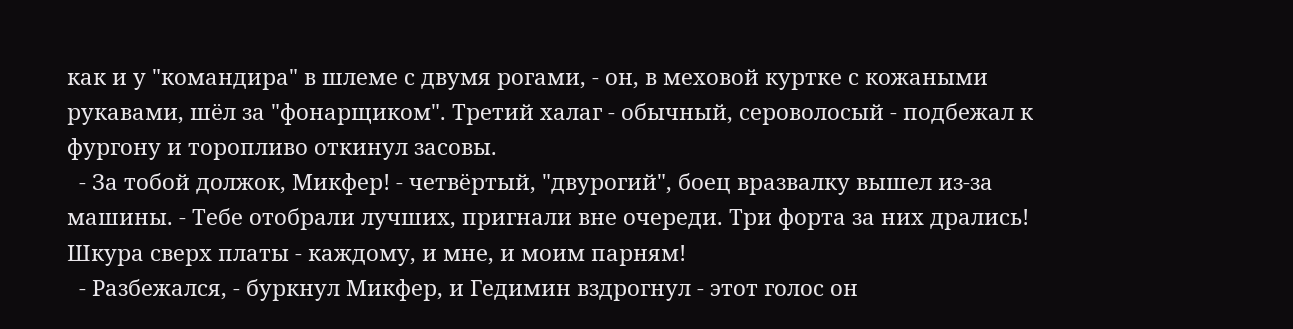как и у "командира" в шлеме с двумя рогами, - он, в меховой куртке с кожаными рукавами, шёл за "фонарщиком". Третий халаг - обычный, сероволосый - подбежал к фургону и торопливо откинул засовы.
  - За тобой должок, Микфер! - четвёртый, "двурогий", боец вразвалку вышел из-за машины. - Тебе отобрали лучших, пригнали вне очереди. Три форта за них дрались! Шкура сверх платы - каждому, и мне, и моим парням!
  - Разбежался, - буркнул Микфер, и Гедимин вздрогнул - этот голос он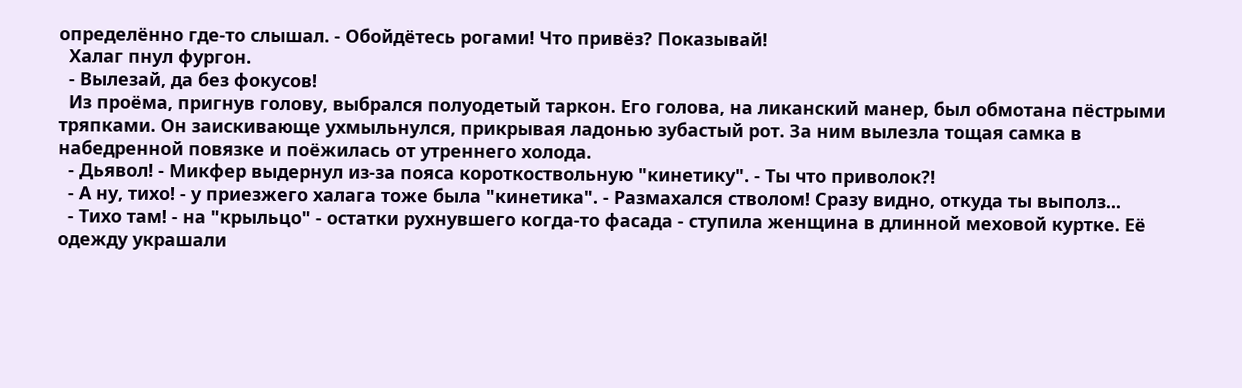определённо где-то слышал. - Обойдётесь рогами! Что привёз? Показывай!
  Халаг пнул фургон.
  - Вылезай, да без фокусов!
  Из проёма, пригнув голову, выбрался полуодетый таркон. Его голова, на ликанский манер, был обмотана пёстрыми тряпками. Он заискивающе ухмыльнулся, прикрывая ладонью зубастый рот. За ним вылезла тощая самка в набедренной повязке и поёжилась от утреннего холода.
  - Дьявол! - Микфер выдернул из-за пояса короткоствольную "кинетику". - Ты что приволок?!
  - А ну, тихо! - у приезжего халага тоже была "кинетика". - Размахался стволом! Сразу видно, откуда ты выполз...
  - Тихо там! - на "крыльцо" - остатки рухнувшего когда-то фасада - ступила женщина в длинной меховой куртке. Её одежду украшали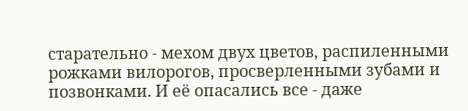старательно - мехом двух цветов, распиленными рожками вилорогов, просверленными зубами и позвонками. И её опасались все - даже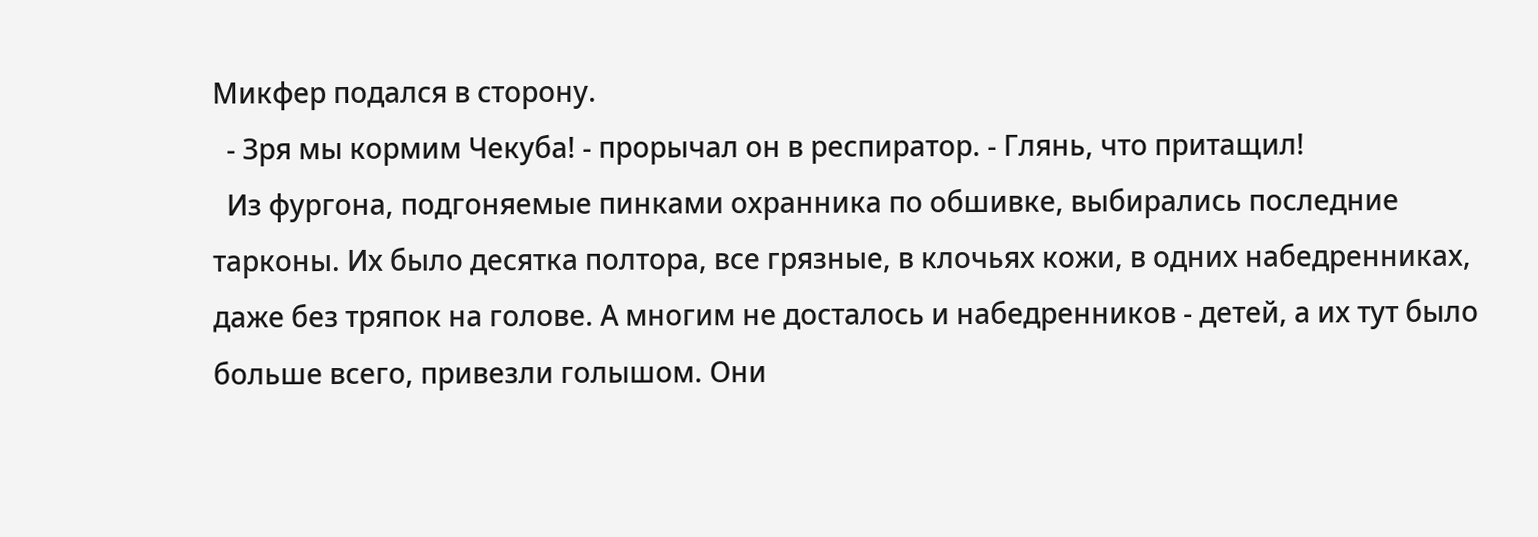Микфер подался в сторону.
  - Зря мы кормим Чекуба! - прорычал он в респиратор. - Глянь, что притащил!
  Из фургона, подгоняемые пинками охранника по обшивке, выбирались последние тарконы. Их было десятка полтора, все грязные, в клочьях кожи, в одних набедренниках, даже без тряпок на голове. А многим не досталось и набедренников - детей, а их тут было больше всего, привезли голышом. Они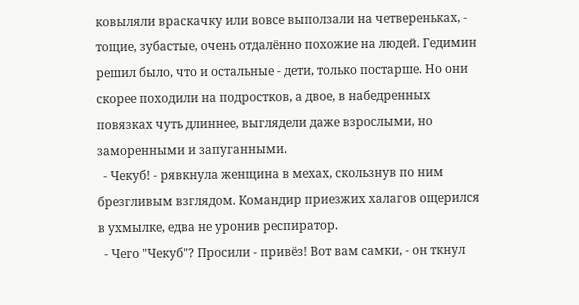ковыляли враскачку или вовсе выползали на четвереньках, - тощие, зубастые, очень отдалённо похожие на людей. Гедимин решил было, что и остальные - дети, только постарше. Но они скорее походили на подростков, а двое, в набедренных повязках чуть длиннее, выглядели даже взрослыми, но заморенными и запуганными.
  - Чекуб! - рявкнула женщина в мехах, скользнув по ним брезгливым взглядом. Командир приезжих халагов ощерился в ухмылке, едва не уронив респиратор.
  - Чего "Чекуб"? Просили - привёз! Вот вам самки, - он ткнул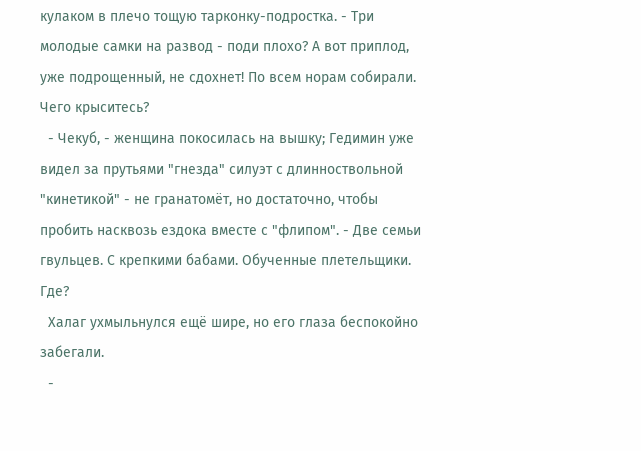кулаком в плечо тощую тарконку-подростка. - Три молодые самки на развод - поди плохо? А вот приплод, уже подрощенный, не сдохнет! По всем норам собирали. Чего крыситесь?
  - Чекуб, - женщина покосилась на вышку; Гедимин уже видел за прутьями "гнезда" силуэт с длинноствольной "кинетикой" - не гранатомёт, но достаточно, чтобы пробить насквозь ездока вместе с "флипом". - Две семьи гвульцев. С крепкими бабами. Обученные плетельщики. Где?
  Халаг ухмыльнулся ещё шире, но его глаза беспокойно забегали.
  -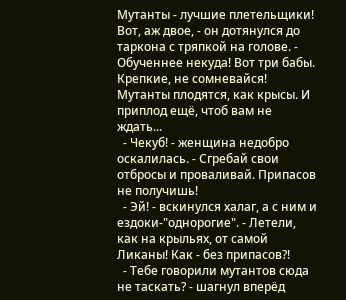Мутанты - лучшие плетельщики! Вот, аж двое, - он дотянулся до таркона с тряпкой на голове. - Обученнее некуда! Вот три бабы. Крепкие, не сомневайся! Мутанты плодятся, как крысы. И приплод ещё, чтоб вам не ждать...
  - Чекуб! - женщина недобро оскалилась. - Сгребай свои отбросы и проваливай. Припасов не получишь!
  - Эй! - вскинулся халаг, а с ним и ездоки-"однорогие". - Летели, как на крыльях, от самой Ликаны! Как - без припасов?!
  - Тебе говорили мутантов сюда не таскать? - шагнул вперёд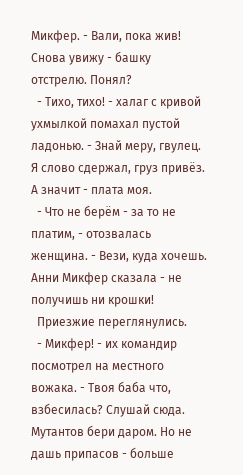Микфер. - Вали, пока жив! Снова увижу - башку отстрелю. Понял?
  - Тихо, тихо! - халаг с кривой ухмылкой помахал пустой ладонью. - Знай меру, гвулец. Я слово сдержал, груз привёз. А значит - плата моя.
  - Что не берём - за то не платим, - отозвалась женщина. - Вези, куда хочешь. Анни Микфер сказала - не получишь ни крошки!
  Приезжие переглянулись.
  - Микфер! - их командир посмотрел на местного вожака. - Твоя баба что, взбесилась? Слушай сюда. Мутантов бери даром. Но не дашь припасов - больше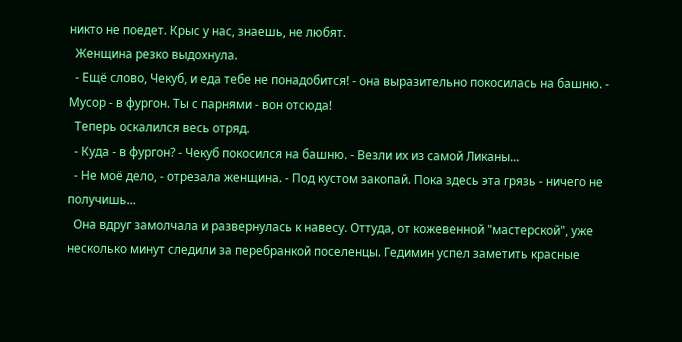никто не поедет. Крыс у нас, знаешь, не любят.
  Женщина резко выдохнула.
  - Ещё слово, Чекуб, и еда тебе не понадобится! - она выразительно покосилась на башню. - Мусор - в фургон. Ты с парнями - вон отсюда!
  Теперь оскалился весь отряд.
  - Куда - в фургон? - Чекуб покосился на башню. - Везли их из самой Ликаны...
  - Не моё дело, - отрезала женщина. - Под кустом закопай. Пока здесь эта грязь - ничего не получишь...
  Она вдруг замолчала и развернулась к навесу. Оттуда, от кожевенной "мастерской", уже несколько минут следили за перебранкой поселенцы. Гедимин успел заметить красные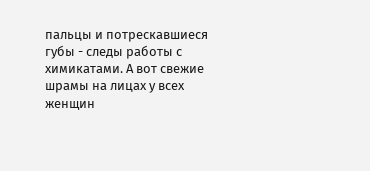пальцы и потрескавшиеся губы - следы работы с химикатами. А вот свежие шрамы на лицах у всех женщин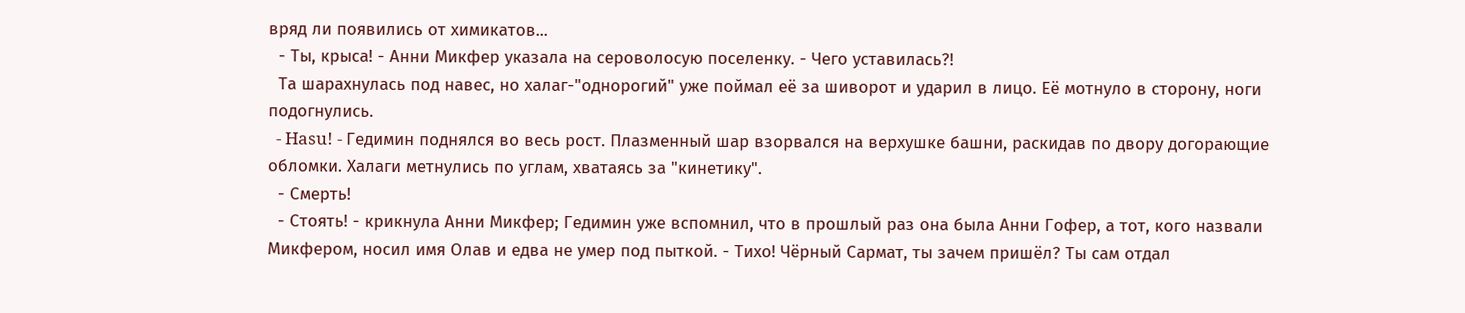вряд ли появились от химикатов...
  - Ты, крыса! - Анни Микфер указала на сероволосую поселенку. - Чего уставилась?!
  Та шарахнулась под навес, но халаг-"однорогий" уже поймал её за шиворот и ударил в лицо. Её мотнуло в сторону, ноги подогнулись.
  - Hasu! - Гедимин поднялся во весь рост. Плазменный шар взорвался на верхушке башни, раскидав по двору догорающие обломки. Халаги метнулись по углам, хватаясь за "кинетику".
  - Смерть!
  - Стоять! - крикнула Анни Микфер; Гедимин уже вспомнил, что в прошлый раз она была Анни Гофер, а тот, кого назвали Микфером, носил имя Олав и едва не умер под пыткой. - Тихо! Чёрный Сармат, ты зачем пришёл? Ты сам отдал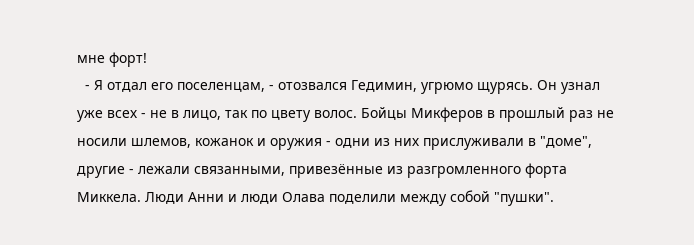мне форт!
  - Я отдал его поселенцам, - отозвался Гедимин, угрюмо щурясь. Он узнал уже всех - не в лицо, так по цвету волос. Бойцы Микферов в прошлый раз не носили шлемов, кожанок и оружия - одни из них прислуживали в "доме", другие - лежали связанными, привезённые из разгромленного форта Миккела. Люди Анни и люди Олава поделили между собой "пушки".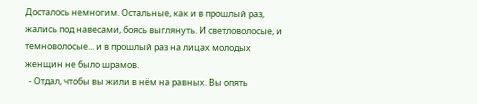Досталось немногим. Остальные, как и в прошлый раз, жались под навесами, боясь выглянуть. И светловолосые, и темноволосые... и в прошлый раз на лицах молодых женщин не было шрамов.
  - Отдал, чтобы вы жили в нём на равных. Вы опять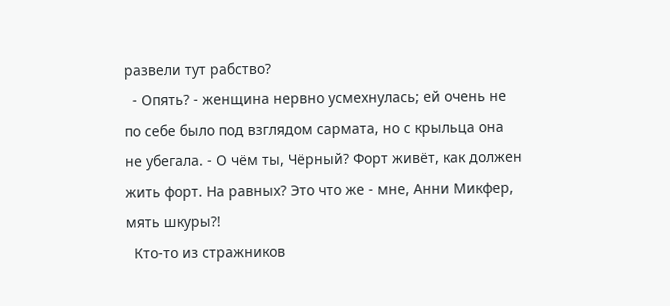развели тут рабство?
  - Опять? - женщина нервно усмехнулась; ей очень не по себе было под взглядом сармата, но с крыльца она не убегала. - О чём ты, Чёрный? Форт живёт, как должен жить форт. На равных? Это что же - мне, Анни Микфер, мять шкуры?!
  Кто-то из стражников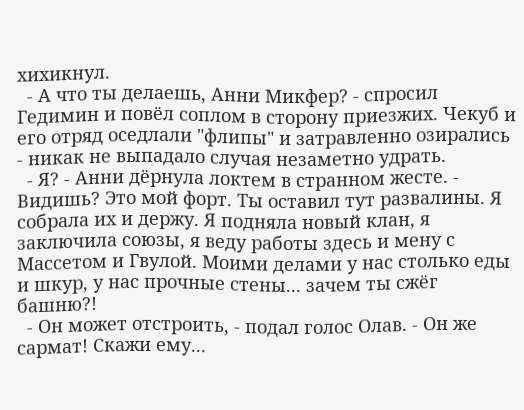хихикнул.
  - А что ты делаешь, Анни Микфер? - спросил Гедимин и повёл соплом в сторону приезжих. Чекуб и его отряд оседлали "флипы" и затравленно озирались - никак не выпадало случая незаметно удрать.
  - Я? - Анни дёрнула локтем в странном жесте. - Видишь? Это мой форт. Ты оставил тут развалины. Я собрала их и держу. Я подняла новый клан, я заключила союзы, я веду работы здесь и мену с Массетом и Гвулой. Моими делами у нас столько еды и шкур, у нас прочные стены... зачем ты сжёг башню?!
  - Он может отстроить, - подал голос Олав. - Он же сармат! Скажи ему...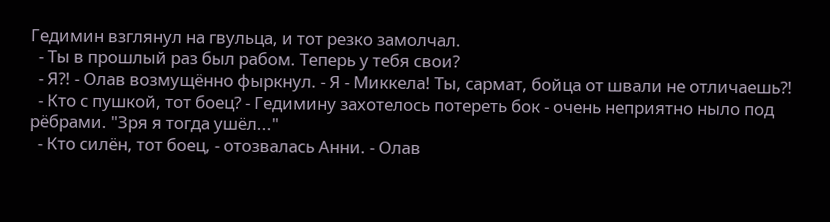Гедимин взглянул на гвульца, и тот резко замолчал.
  - Ты в прошлый раз был рабом. Теперь у тебя свои?
  - Я?! - Олав возмущённо фыркнул. - Я - Миккела! Ты, сармат, бойца от швали не отличаешь?!
  - Кто с пушкой, тот боец? - Гедимину захотелось потереть бок - очень неприятно ныло под рёбрами. "Зря я тогда ушёл..."
  - Кто силён, тот боец, - отозвалась Анни. - Олав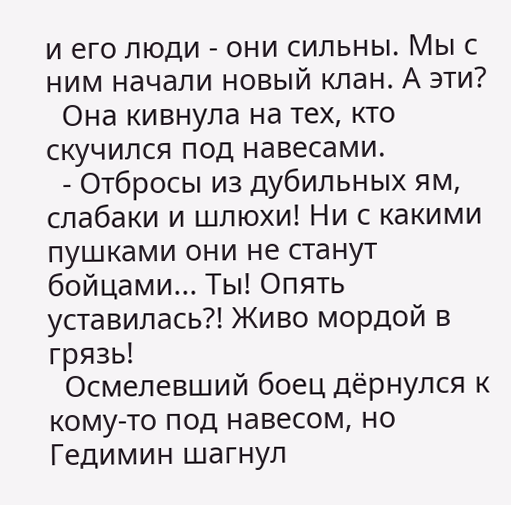и его люди - они сильны. Мы с ним начали новый клан. А эти?
  Она кивнула на тех, кто скучился под навесами.
  - Отбросы из дубильных ям, слабаки и шлюхи! Ни с какими пушками они не станут бойцами... Ты! Опять уставилась?! Живо мордой в грязь!
  Осмелевший боец дёрнулся к кому-то под навесом, но Гедимин шагнул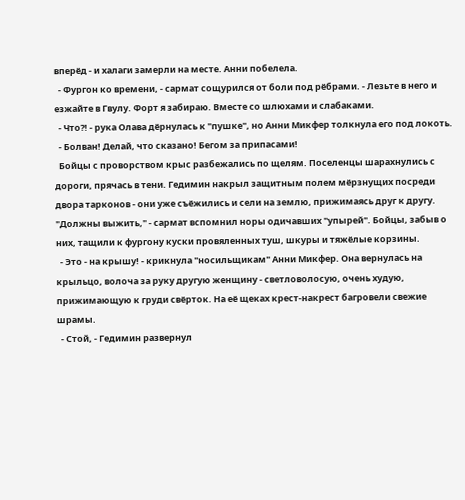вперёд - и халаги замерли на месте. Анни побелела.
  - Фургон ко времени, - сармат сощурился от боли под рёбрами. - Лезьте в него и езжайте в Гвулу. Форт я забираю. Вместе со шлюхами и слабаками.
  - Что?! - рука Олава дёрнулась к "пушке", но Анни Микфер толкнула его под локоть.
  - Болван! Делай, что сказано! Бегом за припасами!
  Бойцы с проворством крыс разбежались по щелям. Поселенцы шарахнулись с дороги, прячась в тени. Гедимин накрыл защитным полем мёрзнущих посреди двора тарконов - они уже съёжились и сели на землю, прижимаясь друг к другу. "Должны выжить," - сармат вспомнил норы одичавших "упырей". Бойцы, забыв о них, тащили к фургону куски провяленных туш, шкуры и тяжёлые корзины.
  - Это - на крышу! - крикнула "носильщикам" Анни Микфер. Она вернулась на крыльцо, волоча за руку другую женщину - светловолосую, очень худую, прижимающую к груди свёрток. На её щеках крест-накрест багровели свежие шрамы.
  - Стой, - Гедимин развернул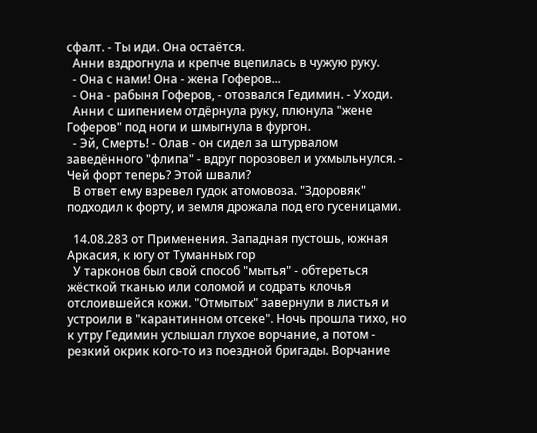сфалт. - Ты иди. Она остаётся.
  Анни вздрогнула и крепче вцепилась в чужую руку.
  - Она с нами! Она - жена Гоферов...
  - Она - рабыня Гоферов, - отозвался Гедимин. - Уходи.
  Анни с шипением отдёрнула руку, плюнула "жене Гоферов" под ноги и шмыгнула в фургон.
  - Эй, Смерть! - Олав - он сидел за штурвалом заведённого "флипа" - вдруг порозовел и ухмыльнулся. - Чей форт теперь? Этой швали?
  В ответ ему взревел гудок атомовоза. "Здоровяк" подходил к форту, и земля дрожала под его гусеницами.

  14.08.283 от Применения. Западная пустошь, южная Аркасия, к югу от Туманных гор
  У тарконов был свой способ "мытья" - обтереться жёсткой тканью или соломой и содрать клочья отслоившейся кожи. "Отмытых" завернули в листья и устроили в "карантинном отсеке". Ночь прошла тихо, но к утру Гедимин услышал глухое ворчание, а потом - резкий окрик кого-то из поездной бригады. Ворчание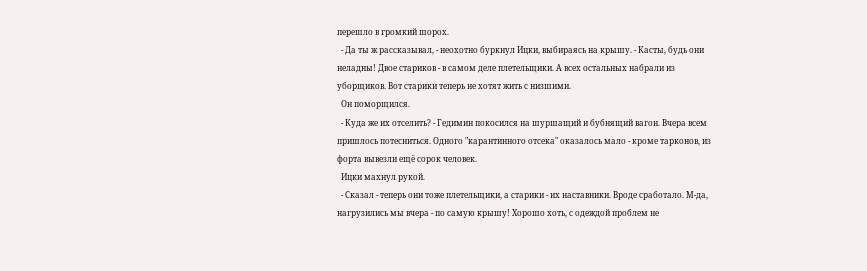перешло в громкий шорох.
  - Да ты ж рассказывал, - неохотно буркнул Ицки, выбираясь на крышу. - Касты, будь они неладны! Двое стариков - в самом деле плетельщики. А всех остальных набрали из уборщиков. Вот старики теперь не хотят жить с низшими.
  Он поморщился.
  - Куда же их отселить? - Гедимин покосился на шуршащий и бубнящий вагон. Вчера всем пришлось потесниться. Одного "карантинного отсека" оказалось мало - кроме тарконов, из форта вывезли ещё сорок человек.
  Ицки махнул рукой.
  - Сказал - теперь они тоже плетельщики, а старики - их наставники. Вроде сработало. М-да, нагрузились мы вчера - по самую крышу! Хорошо хоть, с одеждой проблем не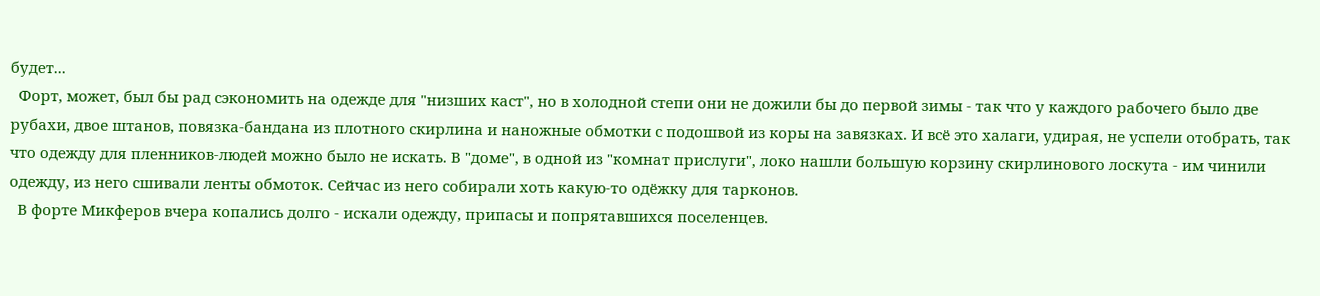будет...
  Форт, может, был бы рад сэкономить на одежде для "низших каст", но в холодной степи они не дожили бы до первой зимы - так что у каждого рабочего было две рубахи, двое штанов, повязка-бандана из плотного скирлина и наножные обмотки с подошвой из коры на завязках. И всё это халаги, удирая, не успели отобрать, так что одежду для пленников-людей можно было не искать. В "доме", в одной из "комнат прислуги", локо нашли большую корзину скирлинового лоскута - им чинили одежду, из него сшивали ленты обмоток. Сейчас из него собирали хоть какую-то одёжку для тарконов.
  В форте Микферов вчера копались долго - искали одежду, припасы и попрятавшихся поселенцев.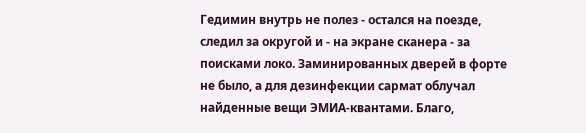Гедимин внутрь не полез - остался на поезде, следил за округой и - на экране сканера - за поисками локо. Заминированных дверей в форте не было, а для дезинфекции сармат облучал найденные вещи ЭМИА-квантами. Благо,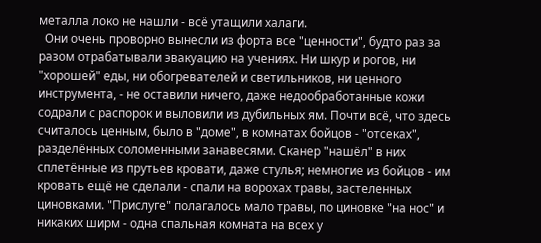металла локо не нашли - всё утащили халаги.
  Они очень проворно вынесли из форта все "ценности", будто раз за разом отрабатывали эвакуацию на учениях. Ни шкур и рогов, ни "хорошей" еды, ни обогревателей и светильников, ни ценного инструмента, - не оставили ничего, даже недообработанные кожи содрали с распорок и выловили из дубильных ям. Почти всё, что здесь считалось ценным, было в "доме", в комнатах бойцов - "отсеках", разделённых соломенными занавесями. Сканер "нашёл" в них сплетённые из прутьев кровати, даже стулья; немногие из бойцов - им кровать ещё не сделали - спали на ворохах травы, застеленных циновками. "Прислуге" полагалось мало травы, по циновке "на нос" и никаких ширм - одна спальная комната на всех у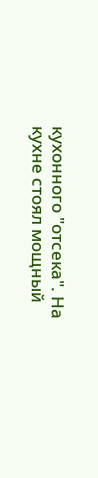кухонного "отсека". На кухне стоял мощный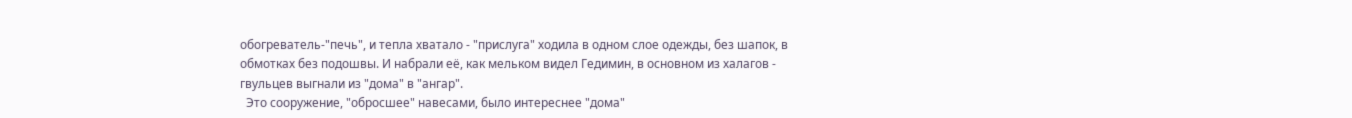обогреватель-"печь", и тепла хватало - "прислуга" ходила в одном слое одежды, без шапок, в обмотках без подошвы. И набрали её, как мельком видел Гедимин, в основном из халагов - гвульцев выгнали из "дома" в "ангар".
  Это сооружение, "обросшее" навесами, было интереснее "дома"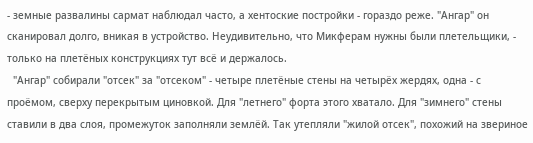- земные развалины сармат наблюдал часто, а хентоские постройки - гораздо реже. "Ангар" он сканировал долго, вникая в устройство. Неудивительно, что Микферам нужны были плетельщики, - только на плетёных конструкциях тут всё и держалось.
  "Ангар" собирали "отсек" за "отсеком" - четыре плетёные стены на четырёх жердях, одна - с проёмом, сверху перекрытым циновкой. Для "летнего" форта этого хватало. Для "зимнего" стены ставили в два слоя, промежуток заполняли землёй. Так утепляли "жилой отсек", похожий на звериное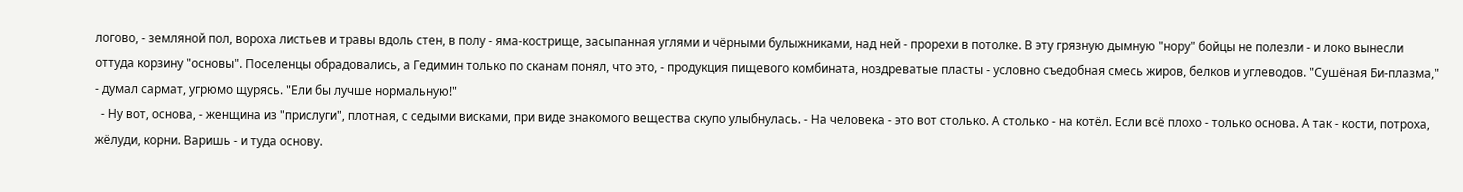логово, - земляной пол, вороха листьев и травы вдоль стен, в полу - яма-кострище, засыпанная углями и чёрными булыжниками, над ней - прорехи в потолке. В эту грязную дымную "нору" бойцы не полезли - и локо вынесли оттуда корзину "основы". Поселенцы обрадовались, а Гедимин только по сканам понял, что это, - продукция пищевого комбината, ноздреватые пласты - условно съедобная смесь жиров, белков и углеводов. "Сушёная Би-плазма," - думал сармат, угрюмо щурясь. "Ели бы лучше нормальную!"
  - Ну вот, основа, - женщина из "прислуги", плотная, с седыми висками, при виде знакомого вещества скупо улыбнулась. - На человека - это вот столько. А столько - на котёл. Если всё плохо - только основа. А так - кости, потроха, жёлуди, корни. Варишь - и туда основу.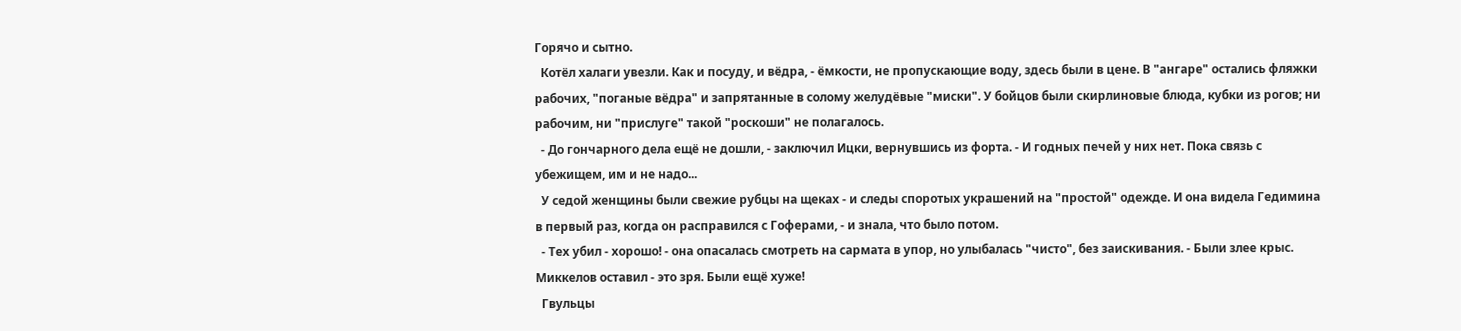Горячо и сытно.
  Котёл халаги увезли. Как и посуду, и вёдра, - ёмкости, не пропускающие воду, здесь были в цене. В "ангаре" остались фляжки рабочих, "поганые вёдра" и запрятанные в солому желудёвые "миски". У бойцов были скирлиновые блюда, кубки из рогов; ни рабочим, ни "прислуге" такой "роскоши" не полагалось.
  - До гончарного дела ещё не дошли, - заключил Ицки, вернувшись из форта. - И годных печей у них нет. Пока связь с убежищем, им и не надо...
  У седой женщины были свежие рубцы на щеках - и следы споротых украшений на "простой" одежде. И она видела Гедимина в первый раз, когда он расправился с Гоферами, - и знала, что было потом.
  - Тех убил - хорошо! - она опасалась смотреть на сармата в упор, но улыбалась "чисто", без заискивания. - Были злее крыс. Миккелов оставил - это зря. Были ещё хуже!
  Гвульцы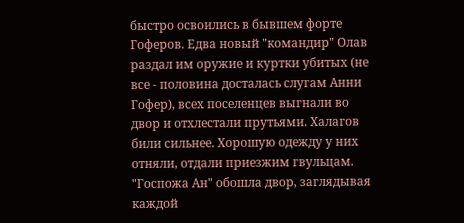быстро освоились в бывшем форте Гоферов. Едва новый "командир" Олав раздал им оружие и куртки убитых (не все - половина досталась слугам Анни Гофер), всех поселенцев выгнали во двор и отхлестали прутьями. Халагов били сильнее. Хорошую одежду у них отняли, отдали приезжим гвульцам. "Госпожа Ан" обошла двор, заглядывая каждой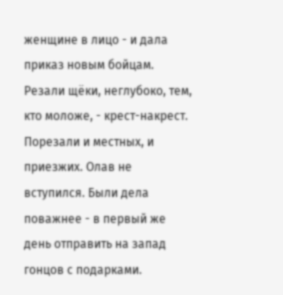женщине в лицо - и дала приказ новым бойцам. Резали щёки, неглубоко, тем, кто моложе, - крест-накрест. Порезали и местных, и приезжих. Олав не вступился. Были дела поважнее - в первый же день отправить на запад гонцов с подарками.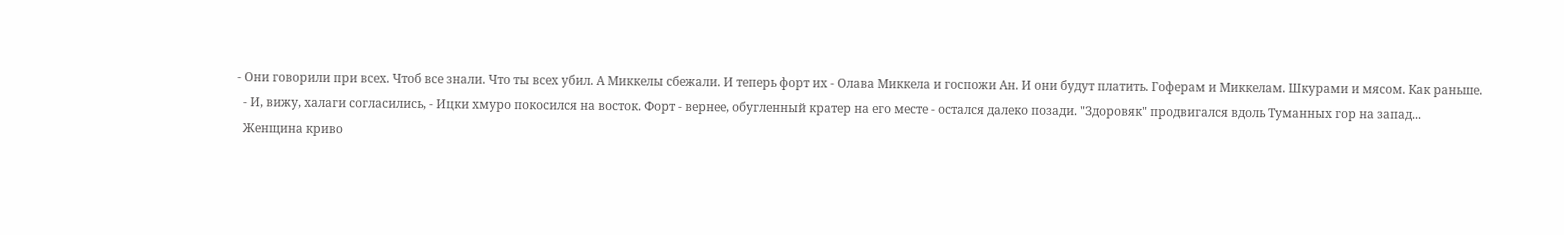- Они говорили при всех. Чтоб все знали. Что ты всех убил. А Миккелы сбежали. И теперь форт их - Олава Миккела и госпожи Ан. И они будут платить. Гоферам и Миккелам. Шкурами и мясом. Как раньше.
  - И, вижу, халаги согласились, - Ицки хмуро покосился на восток. Форт - вернее, обугленный кратер на его месте - остался далеко позади. "Здоровяк" продвигался вдоль Туманных гор на запад...
  Женщина криво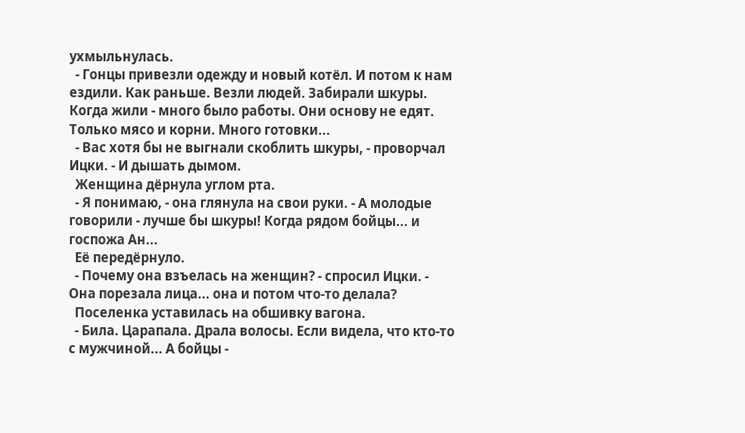ухмыльнулась.
  - Гонцы привезли одежду и новый котёл. И потом к нам ездили. Как раньше. Везли людей. Забирали шкуры. Когда жили - много было работы. Они основу не едят. Только мясо и корни. Много готовки...
  - Вас хотя бы не выгнали скоблить шкуры, - проворчал Ицки. - И дышать дымом.
  Женщина дёрнула углом рта.
  - Я понимаю, - она глянула на свои руки. - А молодые говорили - лучше бы шкуры! Когда рядом бойцы... и госпожа Ан...
  Её передёрнуло.
  - Почему она взъелась на женщин? - спросил Ицки. - Она порезала лица... она и потом что-то делала?
  Поселенка уставилась на обшивку вагона.
  - Била. Царапала. Драла волосы. Если видела, что кто-то с мужчиной... А бойцы -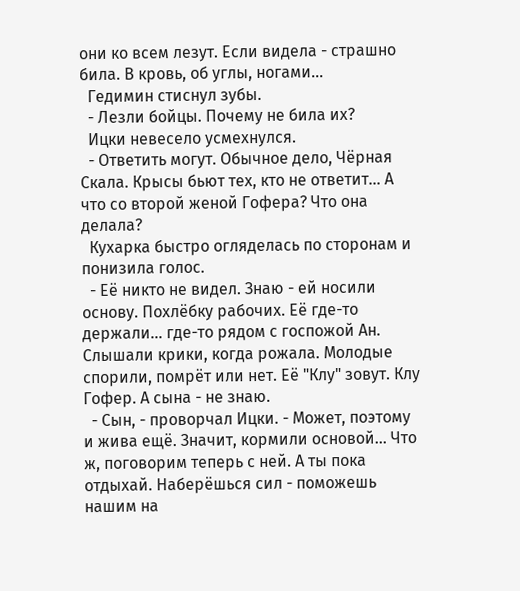они ко всем лезут. Если видела - страшно била. В кровь, об углы, ногами...
  Гедимин стиснул зубы.
  - Лезли бойцы. Почему не била их?
  Ицки невесело усмехнулся.
  - Ответить могут. Обычное дело, Чёрная Скала. Крысы бьют тех, кто не ответит... А что со второй женой Гофера? Что она делала?
  Кухарка быстро огляделась по сторонам и понизила голос.
  - Её никто не видел. Знаю - ей носили основу. Похлёбку рабочих. Её где-то держали... где-то рядом с госпожой Ан. Слышали крики, когда рожала. Молодые спорили, помрёт или нет. Её "Клу" зовут. Клу Гофер. А сына - не знаю.
  - Сын, - проворчал Ицки. - Может, поэтому и жива ещё. Значит, кормили основой... Что ж, поговорим теперь с ней. А ты пока отдыхай. Наберёшься сил - поможешь нашим на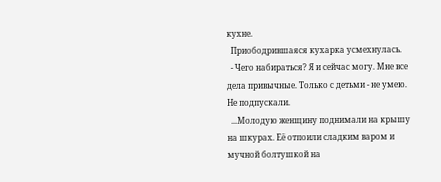кухне.
  Приободрившаяся кухарка усмехнулась.
  - Чего набираться? Я и сейчас могу. Мне все дела привычные. Только с детьми - не умею. Не подпускали.
  ...Молодую женщину поднимали на крышу на шкурах. Её отпоили сладким варом и мучной болтушкой на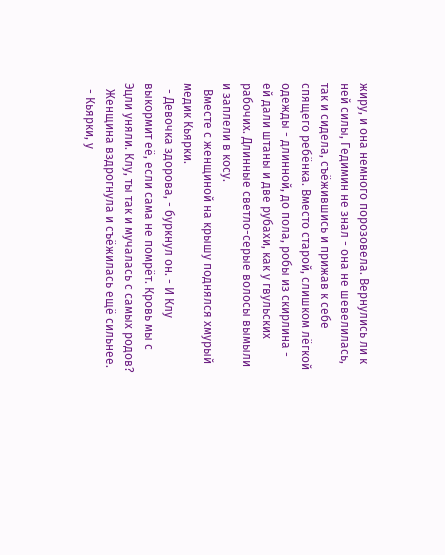жиру, и она немного порозовела. Вернулись ли к ней силы, Гедимин не знал - она не шевелилась, так и сидела, съёжившись и прижав к себе спящего ребёнка. Вместо старой, слишком лёгкой одежды - длинной, до пола, робы из скирлина - ей дали штаны и две рубахи, как у гвульских рабочих. Длинные светло-серые волосы вымыли и заплели в косу.
  Вместе с женщиной на крышу поднялся хмурый медик Кьярки.
  - Девочка здорова, - буркнул он. - И Клу выкормит её, если сама не помрёт. Кровь мы с Эцли уняли. Клу, ты так и мучалась с самых родов?
  Женщина вздрогнула и съёжилась ещё сильнее.
  - Кьярки, у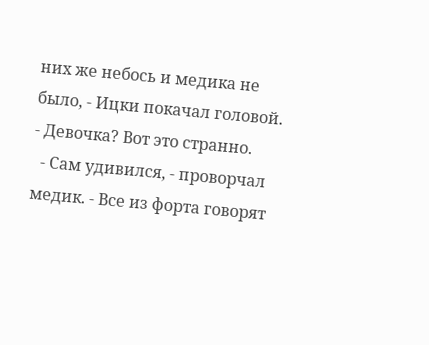них же небось и медика не было, - Ицки покачал головой. - Девочка? Вот это странно.
  - Сам удивился, - проворчал медик. - Все из форта говорят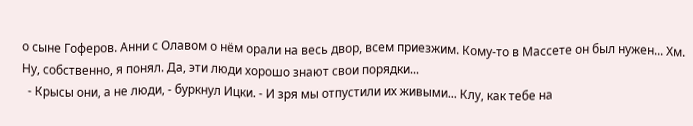о сыне Гоферов. Анни с Олавом о нём орали на весь двор, всем приезжим. Кому-то в Массете он был нужен... Хм. Ну, собственно, я понял. Да, эти люди хорошо знают свои порядки...
  - Крысы они, а не люди, - буркнул Ицки. - И зря мы отпустили их живыми... Клу, как тебе на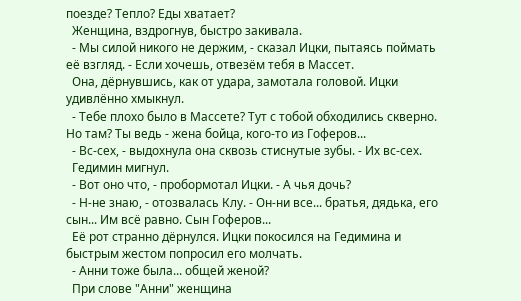поезде? Тепло? Еды хватает?
  Женщина, вздрогнув, быстро закивала.
  - Мы силой никого не держим, - сказал Ицки, пытаясь поймать её взгляд. - Если хочешь, отвезём тебя в Массет.
  Она, дёрнувшись, как от удара, замотала головой. Ицки удивлённо хмыкнул.
  - Тебе плохо было в Массете? Тут с тобой обходились скверно. Но там? Ты ведь - жена бойца, кого-то из Гоферов...
  - Вс-сех, - выдохнула она сквозь стиснутые зубы. - Их вс-сех.
  Гедимин мигнул.
  - Вот оно что, - пробормотал Ицки. - А чья дочь?
  - Н-не знаю, - отозвалась Клу. - Он-ни все... братья, дядька, его сын... Им всё равно. Сын Гоферов...
  Её рот странно дёрнулся. Ицки покосился на Гедимина и быстрым жестом попросил его молчать.
  - Анни тоже была... общей женой?
  При слове "Анни" женщина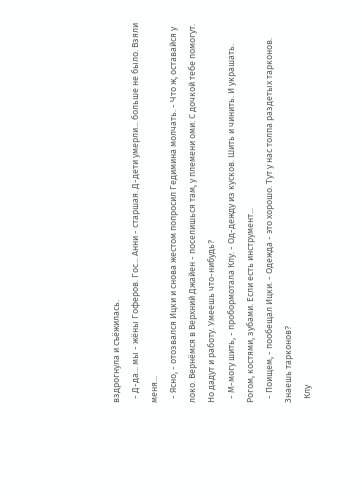вздрогнула и съёжилась.
  - Д-да... мы - жёны Гоферов. Гос... Анни - старшая. Д-дети умерли... больше не было. Взяли меня...
  - Ясно, - отозвался Ицки и снова жестом попросил Гедимина молчать. - Что ж, оставайся у локо. Вернёмся в Верхний Джайен - поселишься там, у племени оми. С дочкой тебе помогут. Но дадут и работу. Умеешь что-нибудь?
  - М-могу шить, - пробормотала Клу. - Од-дежду из кусков. Шить и чинить. И украшать. Рогом, костями, зубами. Если есть инструмент...
  - Поищем, - пообещал Ицки. - Одежда - это хорошо. Тут у нас толпа раздетых тарконов. Знаешь тарконов?
  Клу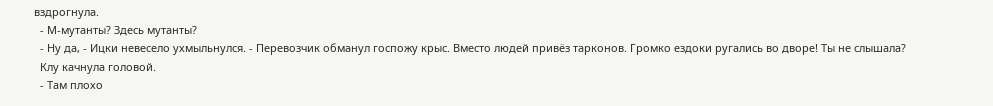вздрогнула.
  - М-мутанты? Здесь мутанты?
  - Ну да, - Ицки невесело ухмыльнулся. - Перевозчик обманул госпожу крыс. Вместо людей привёз тарконов. Громко ездоки ругались во дворе! Ты не слышала?
  Клу качнула головой.
  - Там плохо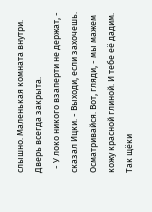слышно. Маленькая комната внутри. Дверь всегда закрыта.
  - У локо никого взаперти не держат, - сказал Ицки. - Выходи, если захочешь. Осматривайся. Вот, гляди, - мы мажем кожу красной глиной. И тебе её дадим. Так щёки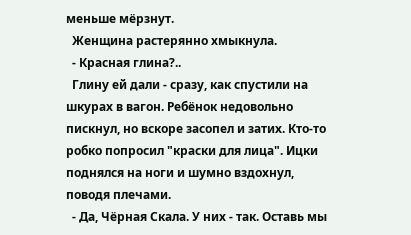меньше мёрзнут.
  Женщина растерянно хмыкнула.
  - Красная глина?..
  Глину ей дали - сразу, как спустили на шкурах в вагон. Ребёнок недовольно пискнул, но вскоре засопел и затих. Кто-то робко попросил "краски для лица". Ицки поднялся на ноги и шумно вздохнул, поводя плечами.
  - Да, Чёрная Скала. У них - так. Оставь мы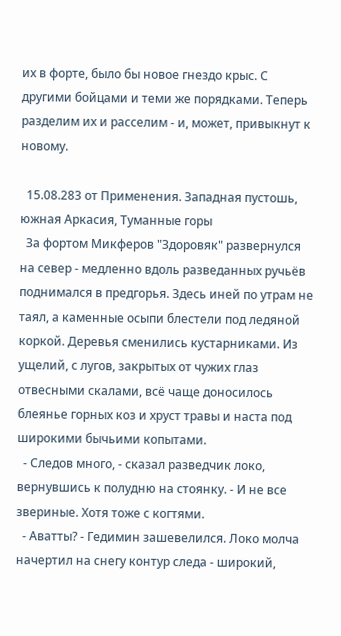их в форте, было бы новое гнездо крыс. С другими бойцами и теми же порядками. Теперь разделим их и расселим - и, может, привыкнут к новому.

  15.08.283 от Применения. Западная пустошь, южная Аркасия, Туманные горы
  За фортом Микферов "Здоровяк" развернулся на север - медленно вдоль разведанных ручьёв поднимался в предгорья. Здесь иней по утрам не таял, а каменные осыпи блестели под ледяной коркой. Деревья сменились кустарниками. Из ущелий, с лугов, закрытых от чужих глаз отвесными скалами, всё чаще доносилось блеянье горных коз и хруст травы и наста под широкими бычьими копытами.
  - Следов много, - сказал разведчик локо, вернувшись к полудню на стоянку. - И не все звериные. Хотя тоже с когтями.
  - Аватты? - Гедимин зашевелился. Локо молча начертил на снегу контур следа - широкий,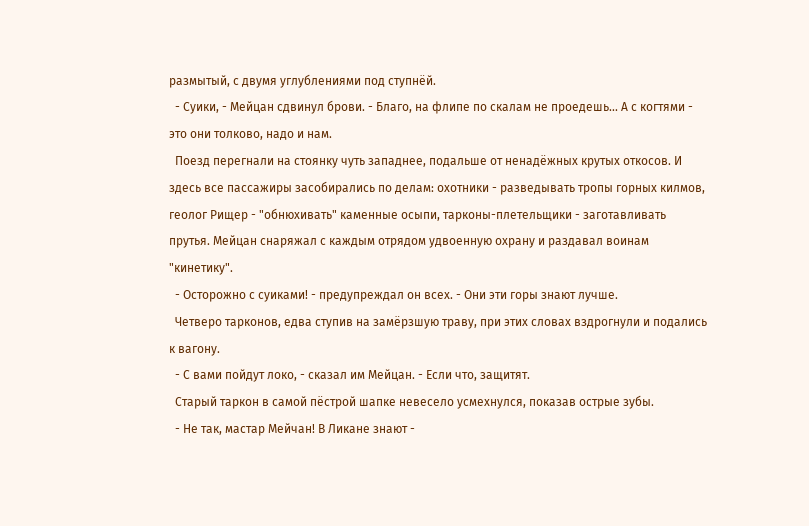размытый, с двумя углублениями под ступнёй.
  - Суики, - Мейцан сдвинул брови. - Благо, на флипе по скалам не проедешь... А с когтями - это они толково, надо и нам.
  Поезд перегнали на стоянку чуть западнее, подальше от ненадёжных крутых откосов. И здесь все пассажиры засобирались по делам: охотники - разведывать тропы горных килмов, геолог Рищер - "обнюхивать" каменные осыпи, тарконы-плетельщики - заготавливать прутья. Мейцан снаряжал с каждым отрядом удвоенную охрану и раздавал воинам "кинетику".
  - Осторожно с суиками! - предупреждал он всех. - Они эти горы знают лучше.
  Четверо тарконов, едва ступив на замёрзшую траву, при этих словах вздрогнули и подались к вагону.
  - С вами пойдут локо, - сказал им Мейцан. - Если что, защитят.
  Старый таркон в самой пёстрой шапке невесело усмехнулся, показав острые зубы.
  - Не так, мастар Мейчан! В Ликане знают -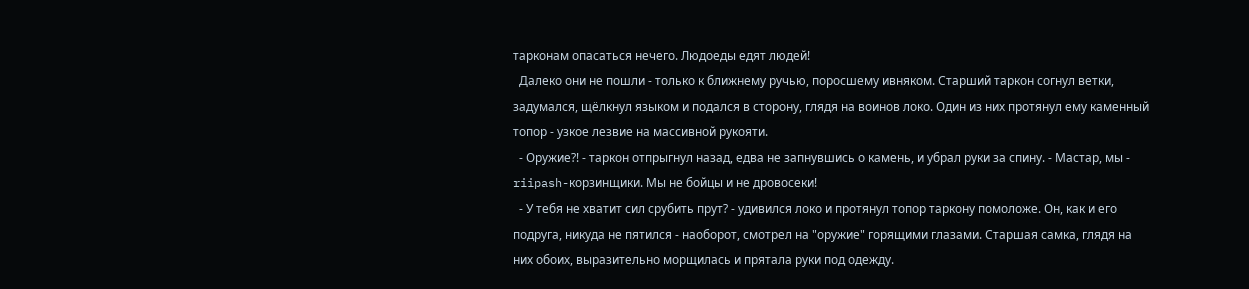тарконам опасаться нечего. Людоеды едят людей!
  Далеко они не пошли - только к ближнему ручью, поросшему ивняком. Старший таркон согнул ветки, задумался, щёлкнул языком и подался в сторону, глядя на воинов локо. Один из них протянул ему каменный топор - узкое лезвие на массивной рукояти.
  - Оружие?! - таркон отпрыгнул назад, едва не запнувшись о камень, и убрал руки за спину. - Мастар, мы - riipash-корзинщики. Мы не бойцы и не дровосеки!
  - У тебя не хватит сил срубить прут? - удивился локо и протянул топор таркону помоложе. Он, как и его подруга, никуда не пятился - наоборот, смотрел на "оружие" горящими глазами. Старшая самка, глядя на них обоих, выразительно морщилась и прятала руки под одежду.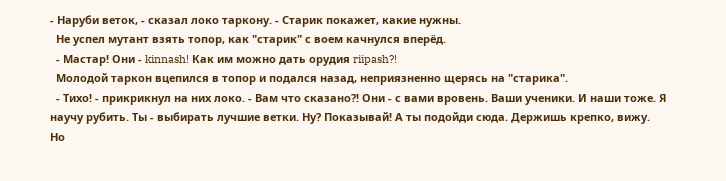- Наруби веток, - сказал локо таркону. - Старик покажет, какие нужны.
  Не успел мутант взять топор, как "старик" с воем качнулся вперёд.
  - Мастар! Они - kinnash! Как им можно дать орудия riipash?!
  Молодой таркон вцепился в топор и подался назад, неприязненно щерясь на "старика".
  - Тихо! - прикрикнул на них локо. - Вам что сказано?! Они - с вами вровень. Ваши ученики. И наши тоже. Я научу рубить. Ты - выбирать лучшие ветки. Ну? Показывай! А ты подойди сюда. Держишь крепко, вижу. Но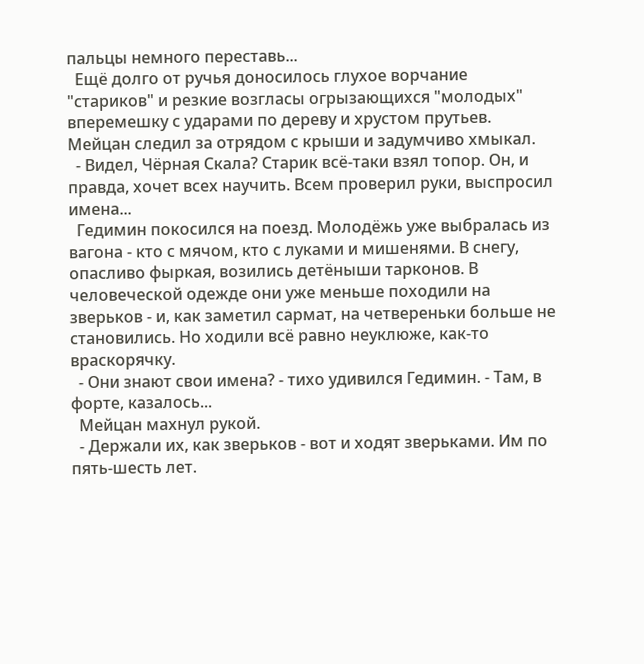пальцы немного переставь...
  Ещё долго от ручья доносилось глухое ворчание "стариков" и резкие возгласы огрызающихся "молодых" вперемешку с ударами по дереву и хрустом прутьев. Мейцан следил за отрядом с крыши и задумчиво хмыкал.
  - Видел, Чёрная Скала? Старик всё-таки взял топор. Он, и правда, хочет всех научить. Всем проверил руки, выспросил имена...
  Гедимин покосился на поезд. Молодёжь уже выбралась из вагона - кто с мячом, кто с луками и мишенями. В снегу, опасливо фыркая, возились детёныши тарконов. В человеческой одежде они уже меньше походили на зверьков - и, как заметил сармат, на четвереньки больше не становились. Но ходили всё равно неуклюже, как-то враскорячку.
  - Они знают свои имена? - тихо удивился Гедимин. - Там, в форте, казалось...
  Мейцан махнул рукой.
  - Держали их, как зверьков - вот и ходят зверьками. Им по пять-шесть лет.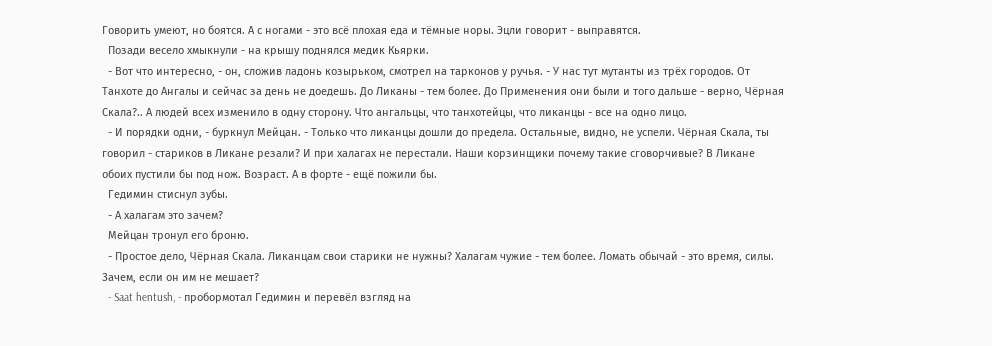Говорить умеют, но боятся. А с ногами - это всё плохая еда и тёмные норы. Эцли говорит - выправятся.
  Позади весело хмыкнули - на крышу поднялся медик Кьярки.
  - Вот что интересно, - он, сложив ладонь козырьком, смотрел на тарконов у ручья. - У нас тут мутанты из трёх городов. От Танхоте до Ангалы и сейчас за день не доедешь. До Ликаны - тем более. До Применения они были и того дальше - верно, Чёрная Скала?.. А людей всех изменило в одну сторону. Что ангальцы, что танхотейцы, что ликанцы - все на одно лицо.
  - И порядки одни, - буркнул Мейцан. - Только что ликанцы дошли до предела. Остальные, видно, не успели. Чёрная Скала, ты говорил - стариков в Ликане резали? И при халагах не перестали. Наши корзинщики почему такие сговорчивые? В Ликане обоих пустили бы под нож. Возраст. А в форте - ещё пожили бы.
  Гедимин стиснул зубы.
  - А халагам это зачем?
  Мейцан тронул его броню.
  - Простое дело, Чёрная Скала. Ликанцам свои старики не нужны? Халагам чужие - тем более. Ломать обычай - это время, силы. Зачем, если он им не мешает?
  - Saat hentush, - пробормотал Гедимин и перевёл взгляд на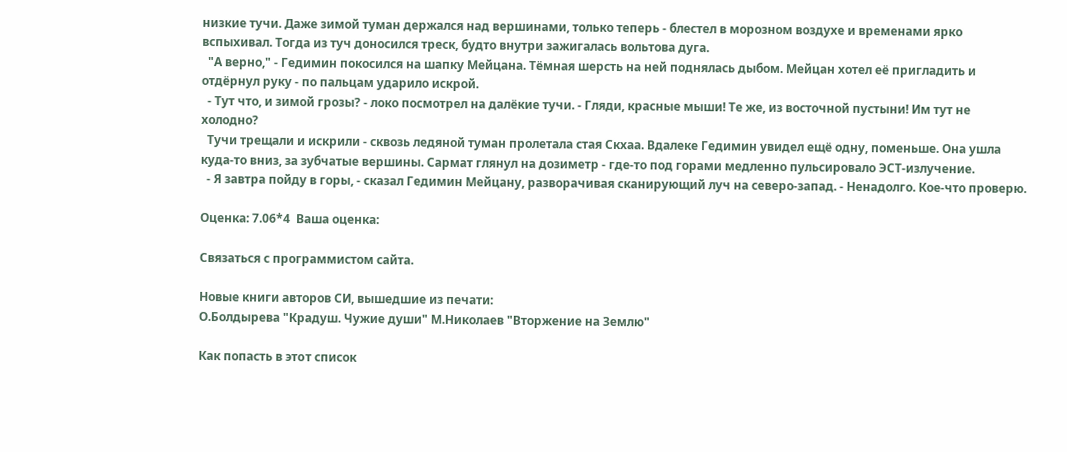низкие тучи. Даже зимой туман держался над вершинами, только теперь - блестел в морозном воздухе и временами ярко вспыхивал. Тогда из туч доносился треск, будто внутри зажигалась вольтова дуга.
  "А верно," - Гедимин покосился на шапку Мейцана. Тёмная шерсть на ней поднялась дыбом. Мейцан хотел её пригладить и отдёрнул руку - по пальцам ударило искрой.
  - Тут что, и зимой грозы? - локо посмотрел на далёкие тучи. - Гляди, красные мыши! Те же, из восточной пустыни! Им тут не холодно?
  Тучи трещали и искрили - сквозь ледяной туман пролетала стая Скхаа. Вдалеке Гедимин увидел ещё одну, поменьше. Она ушла куда-то вниз, за зубчатые вершины. Сармат глянул на дозиметр - где-то под горами медленно пульсировало ЭСТ-излучение.
  - Я завтра пойду в горы, - сказал Гедимин Мейцану, разворачивая сканирующий луч на северо-запад. - Ненадолго. Кое-что проверю.

Оценка: 7.06*4  Ваша оценка:

Связаться с программистом сайта.

Новые книги авторов СИ, вышедшие из печати:
О.Болдырева "Крадуш. Чужие души" М.Николаев "Вторжение на Землю"

Как попасть в этoт список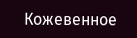Кожевенное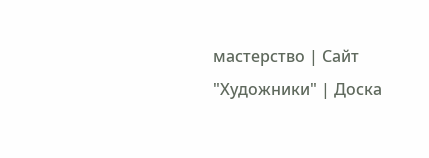мастерство | Сайт "Художники" | Доска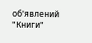об'явлений "Книги"